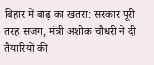बिहार में बाढ़ का खतरा: सरकार पूरी तरह सजग, मंत्री अशोक चौधरी ने दी तैयारियों की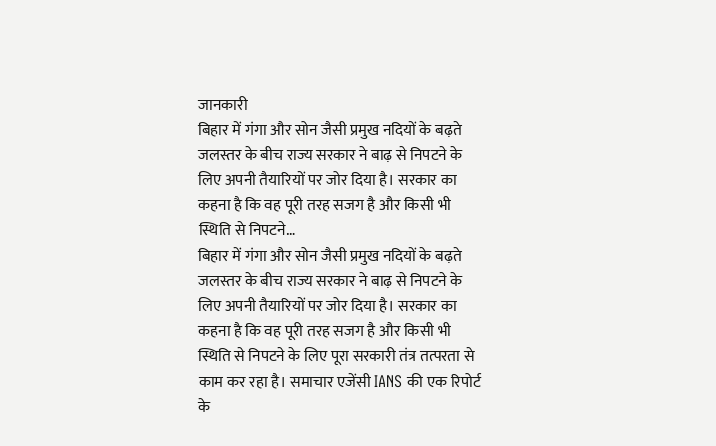जानकारी
बिहार में गंगा और सोन जैसी प्रमुख नदियों के बढ़ते जलस्तर के बीच राज्य सरकार ने बाढ़ से निपटने के लिए अपनी तैयारियों पर जोर दिया है। सरकार का कहना है कि वह पूरी तरह सजग है और किसी भी स्थिति से निपटने…
बिहार में गंगा और सोन जैसी प्रमुख नदियों के बढ़ते जलस्तर के बीच राज्य सरकार ने बाढ़ से निपटने के लिए अपनी तैयारियों पर जोर दिया है। सरकार का कहना है कि वह पूरी तरह सजग है और किसी भी स्थिति से निपटने के लिए पूरा सरकारी तंत्र तत्परता से काम कर रहा है। समाचार एजेंसी IANS की एक रिपोर्ट के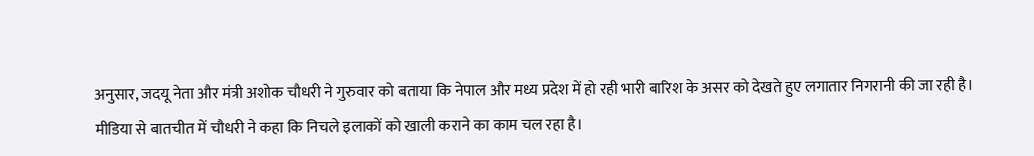अनुसार, जदयू नेता और मंत्री अशोक चौधरी ने गुरुवार को बताया कि नेपाल और मध्य प्रदेश में हो रही भारी बारिश के असर को देखते हुए लगातार निगरानी की जा रही है।
मीडिया से बातचीत में चौधरी ने कहा कि निचले इलाकों को खाली कराने का काम चल रहा है।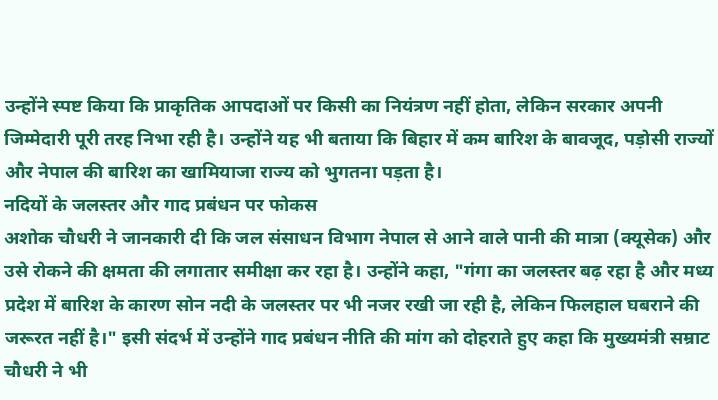उन्होंने स्पष्ट किया कि प्राकृतिक आपदाओं पर किसी का नियंत्रण नहीं होता, लेकिन सरकार अपनी जिम्मेदारी पूरी तरह निभा रही है। उन्होंने यह भी बताया कि बिहार में कम बारिश के बावजूद, पड़ोसी राज्यों और नेपाल की बारिश का खामियाजा राज्य को भुगतना पड़ता है।
नदियों के जलस्तर और गाद प्रबंधन पर फोकस
अशोक चौधरी ने जानकारी दी कि जल संसाधन विभाग नेपाल से आने वाले पानी की मात्रा (क्यूसेक) और उसे रोकने की क्षमता की लगातार समीक्षा कर रहा है। उन्होंने कहा, "गंगा का जलस्तर बढ़ रहा है और मध्य प्रदेश में बारिश के कारण सोन नदी के जलस्तर पर भी नजर रखी जा रही है, लेकिन फिलहाल घबराने की जरूरत नहीं है।" इसी संदर्भ में उन्होंने गाद प्रबंधन नीति की मांग को दोहराते हुए कहा कि मुख्यमंत्री सम्राट चौधरी ने भी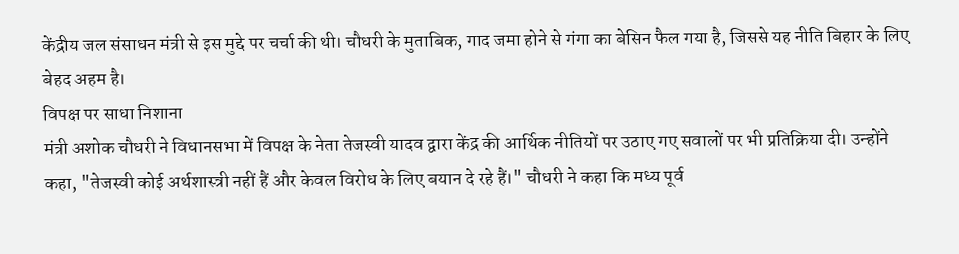केंद्रीय जल संसाधन मंत्री से इस मुद्दे पर चर्चा की थी। चौधरी के मुताबिक, गाद जमा होने से गंगा का बेसिन फैल गया है, जिससे यह नीति बिहार के लिए बेहद अहम है।
विपक्ष पर साधा निशाना
मंत्री अशोक चौधरी ने विधानसभा में विपक्ष के नेता तेजस्वी यादव द्वारा केंद्र की आर्थिक नीतियों पर उठाए गए सवालों पर भी प्रतिक्रिया दी। उन्होंने कहा, "तेजस्वी कोई अर्थशास्त्री नहीं हैं और केवल विरोध के लिए बयान दे रहे हैं।" चौधरी ने कहा कि मध्य पूर्व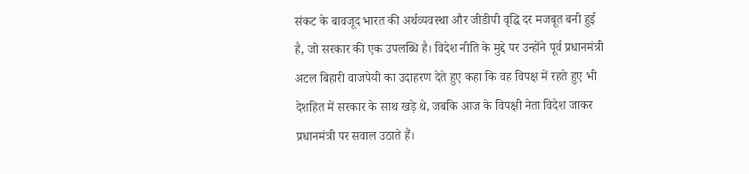संकट के बावजूद भारत की अर्थव्यवस्था और जीडीपी वृद्धि दर मजबूत बनी हुई है, जो सरकार की एक उपलब्धि है। विदेश नीति के मुद्दे पर उन्होंने पूर्व प्रधानमंत्री अटल बिहारी वाजपेयी का उदाहरण देते हुए कहा कि वह विपक्ष में रहते हुए भी देशहित में सरकार के साथ खड़े थे, जबकि आज के विपक्षी नेता विदेश जाकर प्रधानमंत्री पर सवाल उठाते हैं।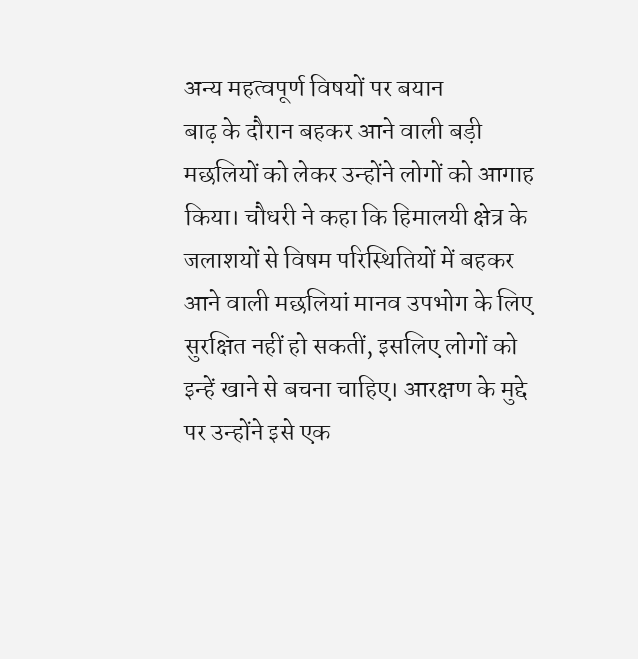अन्य महत्वपूर्ण विषयों पर बयान
बाढ़ के दौरान बहकर आने वाली बड़ी मछलियों को लेकर उन्होंने लोगों को आगाह किया। चौधरी ने कहा कि हिमालयी क्षेत्र के जलाशयों से विषम परिस्थितियों में बहकर आने वाली मछलियां मानव उपभोग के लिए सुरक्षित नहीं हो सकतीं, इसलिए लोगों को इन्हें खाने से बचना चाहिए। आरक्षण के मुद्दे पर उन्होंने इसे एक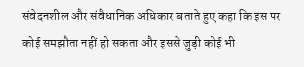संवेदनशील और संवैधानिक अधिकार बताते हुए कहा कि इस पर कोई समझौता नहीं हो सकता और इससे जुड़ी कोई भी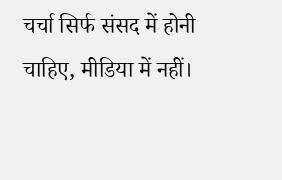चर्चा सिर्फ संसद में होनी चाहिए, मीडिया में नहीं।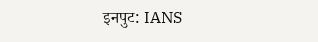इनपुट: IANS